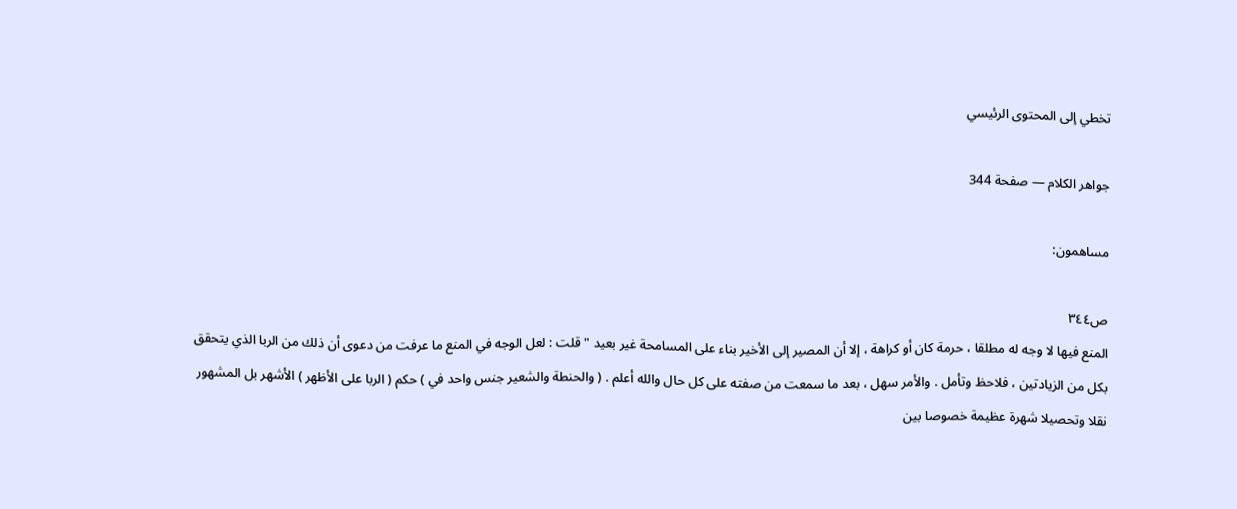تخطي إلى المحتوى الرئيسي

جواهر الكلام — صفحة 344

مساهمون:

ص٣٤٤
المنع فيها لا وجه له مطلقا ، حرمة كان أو كراهة ، إلا أن المصير إلى الأخير بناء على المسامحة غير بعيد " قلت : لعل الوجه في المنع ما عرفت من دعوى أن ذلك من الربا الذي يتحقق بكل من الزيادتين ، فلاحظ وتأمل . والأمر سهل ، بعد ما سمعت من صفته على كل حال والله أعلم . ( والحنطة والشعير جنس واحد في ) حكم ( الربا على الأظهر ) الأشهر بل المشهور نقلا وتحصيلا شهرة عظيمة خصوصا بين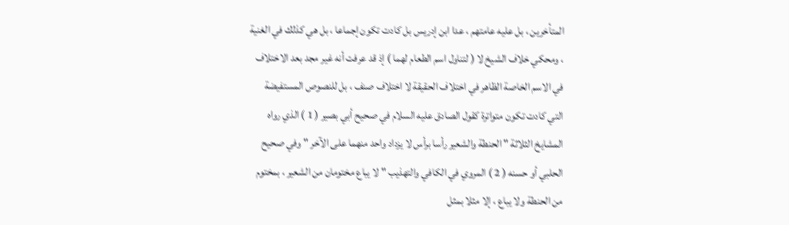المتأخرين ، بل عليه عامتهم ، عدا ابن إدريس بل كادت تكون إجماعا ، بل هي كذلك في الغنية ، ومحكي خلاف الشيخ لا ( لتناول اسم الطعام لهما ) إذ قد عرفت أنه غير مجد بعد الاختلاف في الاسم الخاصة الظاهر في اختلاف الحقيقة لا اختلاف صنف ، بل للنصوص المستفيضة التي كادت تكون متواترة كقول الصادق عليه السلام في صحيح أبي بصير ( 1 ) الذي رواه المشايخ الثلاثة " الحنطة والشعير رأسا برأس لا يزداد واحد منهما على الآخر " وفي صحيح الحلبي أو حسنه ( 2 ) المروي في الكافي والتهذيب " لا يباع مختومان من الشعير ، بمختوم من الحنطة ولا يباع ، إلا مثلا بمثل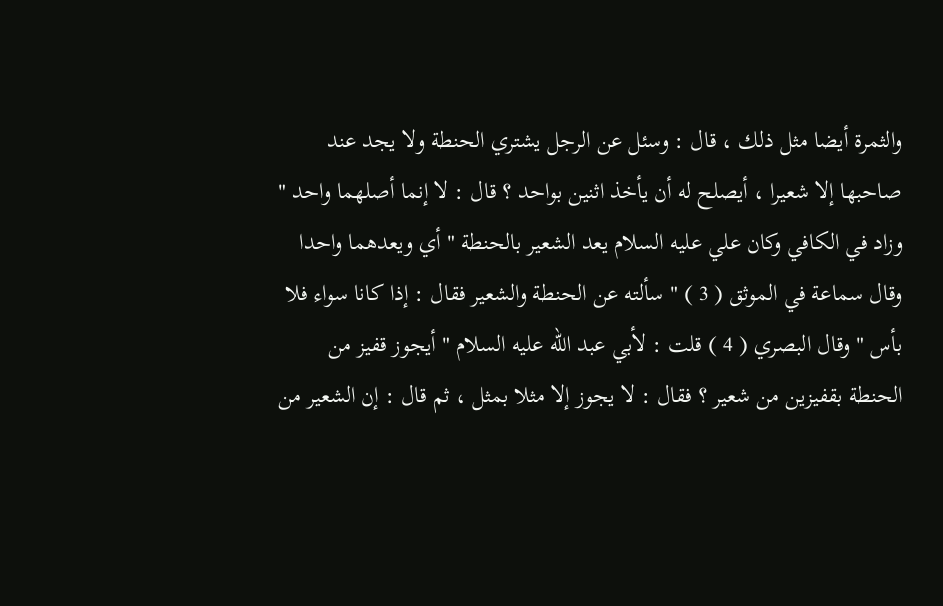والثمرة أيضا مثل ذلك ، قال : وسئل عن الرجل يشتري الحنطة ولا يجد عند صاحبها إلا شعيرا ، أيصلح له أن يأخذ اثنين بواحد ؟ قال : لا إنما أصلهما واحد " وزاد في الكافي وكان علي عليه السلام يعد الشعير بالحنطة " أي ويعدهما واحدا وقال سماعة في الموثق ( 3 ) " سألته عن الحنطة والشعير فقال : إذا كانا سواء فلا بأس " وقال البصري ( 4 ) قلت : لأبي عبد الله عليه السلام " أيجوز قفيز من الحنطة بقفيزين من شعير ؟ فقال : لا يجوز إلا مثلا بمثل ، ثم قال : إن الشعير من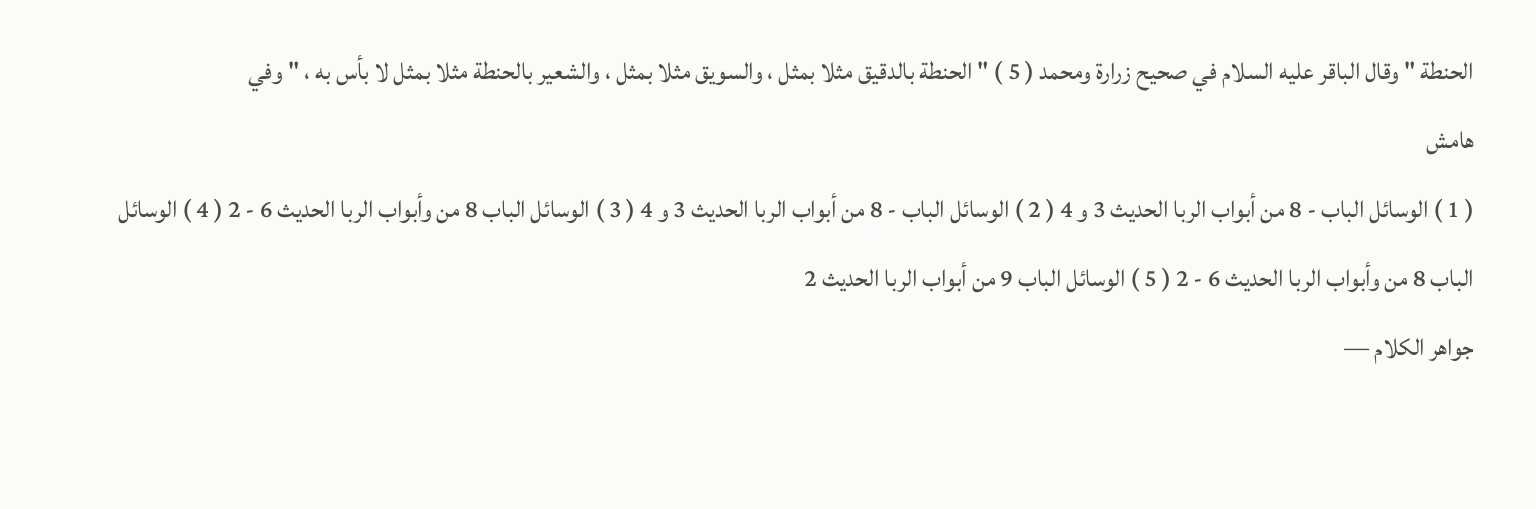الحنطة " وقال الباقر عليه السلام في صحيح زرارة ومحمد ( 5 ) " الحنطة بالدقيق مثلا بمثل ، والسويق مثلا بمثل ، والشعير بالحنطة مثلا بمثل لا بأس به ، " وفي
هامش
( 1 ) الوسائل الباب - 8 من أبواب الربا الحديث 3 و 4 ( 2 ) الوسائل الباب - 8 من أبواب الربا الحديث 3 و 4 ( 3 ) الوسائل الباب 8 من وأبواب الربا الحديث 6 - 2 ( 4 ) الوسائل الباب 8 من وأبواب الربا الحديث 6 - 2 ( 5 ) الوسائل الباب 9 من أبواب الربا الحديث 2
جواهر الكلام —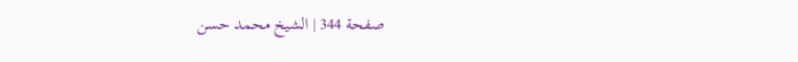صفحة 344 | الشيخ محمد حسن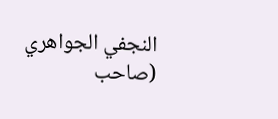النجفي الجواهري (صاحب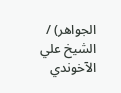الجواهر) / الشيخ علي الآخوندي